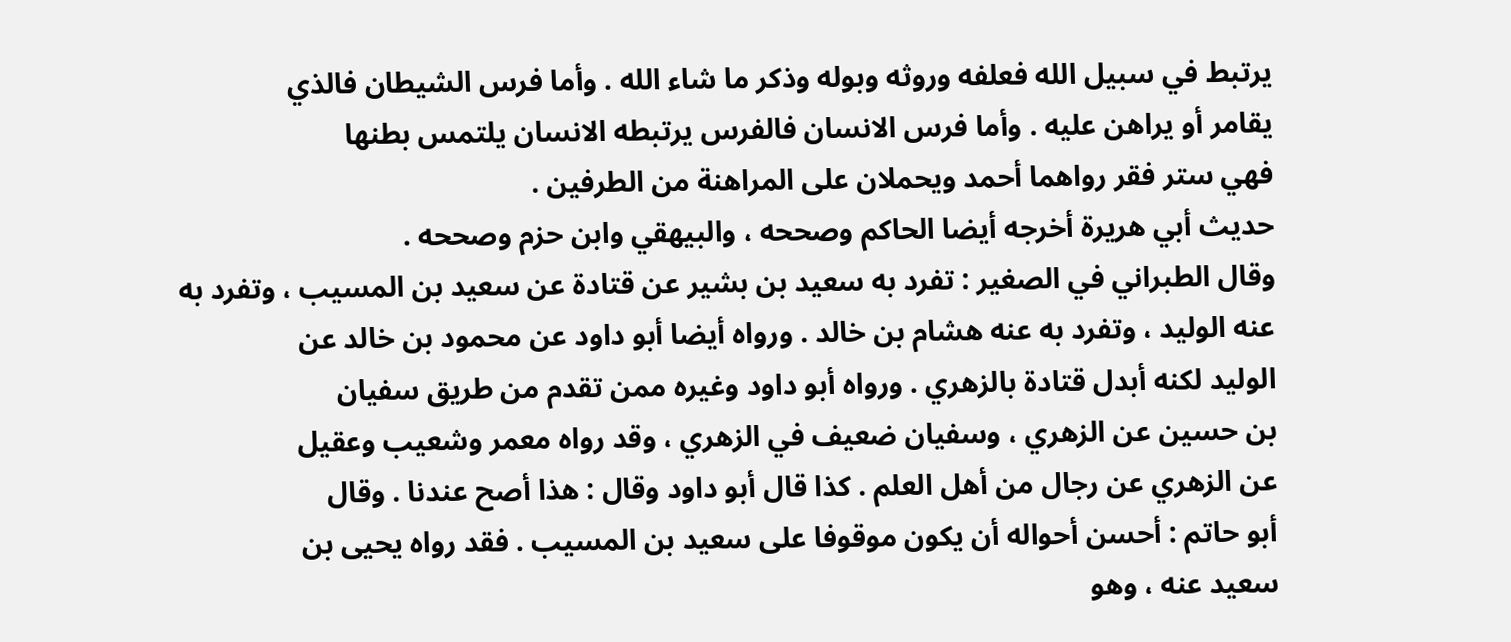يرتبط في سبيل الله فعلفه وروثه وبوله وذكر ما شاء الله . وأما فرس الشيطان فالذي
يقامر أو يراهن عليه . وأما فرس الانسان فالفرس يرتبطه الانسان يلتمس بطنها
فهي ستر فقر رواهما أحمد ويحملان على المراهنة من الطرفين .
حديث أبي هريرة أخرجه أيضا الحاكم وصححه ، والبيهقي وابن حزم وصححه .
وقال الطبراني في الصغير : تفرد به سعيد بن بشير عن قتادة عن سعيد بن المسيب ، وتفرد به
عنه الوليد ، وتفرد به عنه هشام بن خالد . ورواه أيضا أبو داود عن محمود بن خالد عن
الوليد لكنه أبدل قتادة بالزهري . ورواه أبو داود وغيره ممن تقدم من طريق سفيان
بن حسين عن الزهري ، وسفيان ضعيف في الزهري ، وقد رواه معمر وشعيب وعقيل
عن الزهري عن رجال من أهل العلم . كذا قال أبو داود وقال : هذا أصح عندنا . وقال
أبو حاتم : أحسن أحواله أن يكون موقوفا على سعيد بن المسيب . فقد رواه يحيى بن
سعيد عنه ، وهو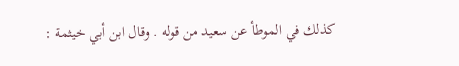كذلك في الموطأ عن سعيد من قوله . وقال ابن أبي خيثمة :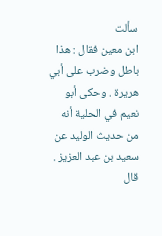سألت
ابن معين فقال : هذا باطل وضرب على أبي هريرة . وحكى أبو نعيم في الحلية أنه
من حديث الوليد عن سعيد بن عبد العزيز . قال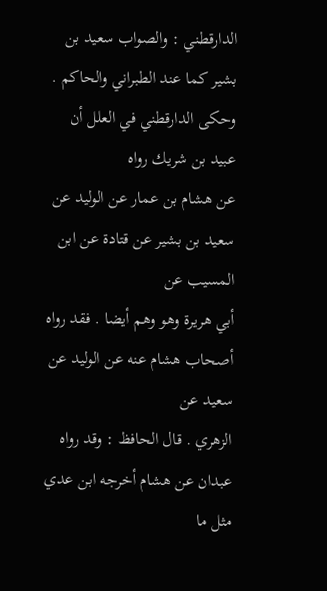الدارقطني : والصواب سعيد بن
بشير كما عند الطبراني والحاكم . وحكى الدارقطني في العلل أن عبيد بن شريك رواه
عن هشام بن عمار عن الوليد عن سعيد بن بشير عن قتادة عن ابن المسيب عن
أبي هريرة وهو وهم أيضا . فقد رواه أصحاب هشام عنه عن الوليد عن سعيد عن
الزهري . قال الحافظ : وقد رواه عبدان عن هشام أخرجه ابن عدي مثل ما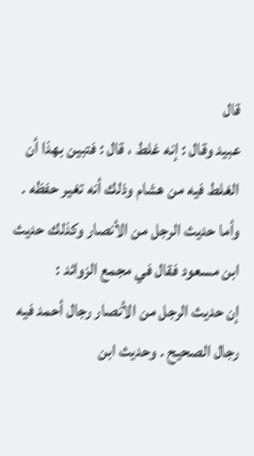قال
عبيد وقال : إنه غلط ، قال : فتبين بهذا أن الغلط فيه من هشام وذلك أنه تغير حفظه .
وأما حديث الرجل من الأنصار وكذلك حديث ابن مسعود فقال في مجمع الزوائد :
إن حديث الرجل من الأنصار رجال أحمد فيه رجال الصحيح . وحديث ابن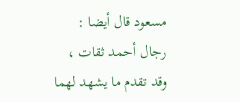مسعود قال أيضا : رجال أحمد ثقات ، وقد تقدم ما يشهد لهما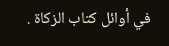في أوائل كتاب الزكاة .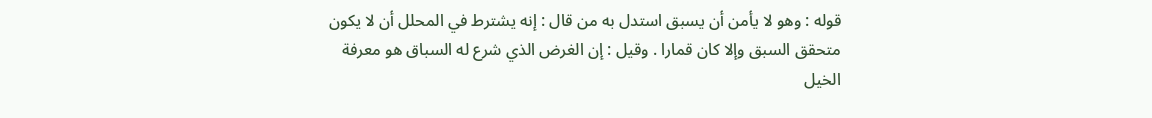قوله : وهو لا يأمن أن يسبق استدل به من قال : إنه يشترط في المحلل أن لا يكون
متحقق السبق وإلا كان قمارا . وقيل : إن الغرض الذي شرع له السباق هو معرفة
الخيل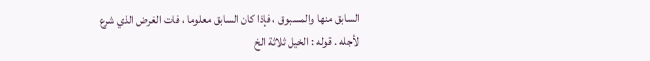السابق منها والمسبوق ، فإذا كان السابق معلوما ، فات الغرض الذي شرع
لأجله . قوله : الخيل ثلاثة الخ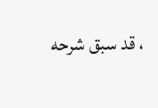، قد سبق شرحه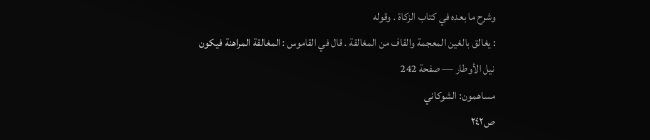وشرح ما بعده في كتاب الزكاة . وقوله
: يغالق بالغين المعجمة والقاف من المغالقة . قال في القاموس : المغالقة المراهنة فيكون
نيل الأوطار — صفحة 242
مساهمون: الشوكاني
ص٢٤٢